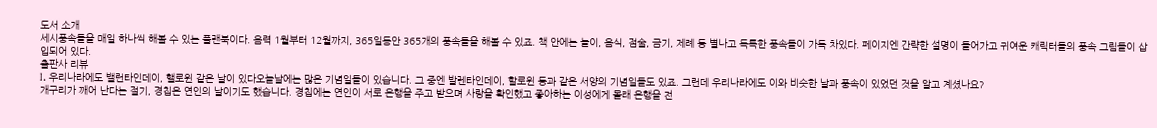도서 소개
세시풍속들을 매일 하나씩 해볼 수 있는 플랜북이다. 음력 1월부터 12월까지, 365일동안 365개의 풍속들을 해볼 수 있죠. 책 안에는 놀이, 음식, 점술, 금기, 제례 등 별나고 독특한 풍속들이 가득 차있다. 페이지엔 간략한 설명이 들어가고 귀여운 캐릭터들의 풍속 그림들이 삽입되어 있다.
출판사 리뷰
I. 우리나라에도 밸런타인데이, 핼로윈 같은 날이 있다오늘날에는 많은 기념일들이 있습니다. 그 중엔 발렌타인데이, 할로윈 등과 같은 서양의 기념일들도 있죠. 그런데 우리나라에도 이와 비슷한 날과 풍속이 있었던 것을 알고 계셨나요?
개구리가 깨어 난다는 절기, 경칩은 연인의 날이기도 했습니다. 경칩에는 연인이 서로 은행을 주고 받으며 사랑을 확인했고 좋아하는 이성에게 몰래 은행을 전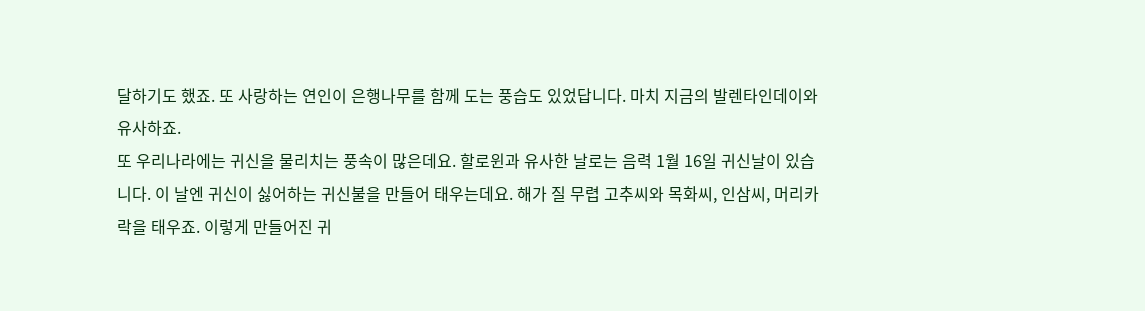달하기도 했죠. 또 사랑하는 연인이 은행나무를 함께 도는 풍습도 있었답니다. 마치 지금의 발렌타인데이와 유사하죠.
또 우리나라에는 귀신을 물리치는 풍속이 많은데요. 할로윈과 유사한 날로는 음력 1월 16일 귀신날이 있습니다. 이 날엔 귀신이 싫어하는 귀신불을 만들어 태우는데요. 해가 질 무렵 고추씨와 목화씨, 인삼씨, 머리카락을 태우죠. 이렇게 만들어진 귀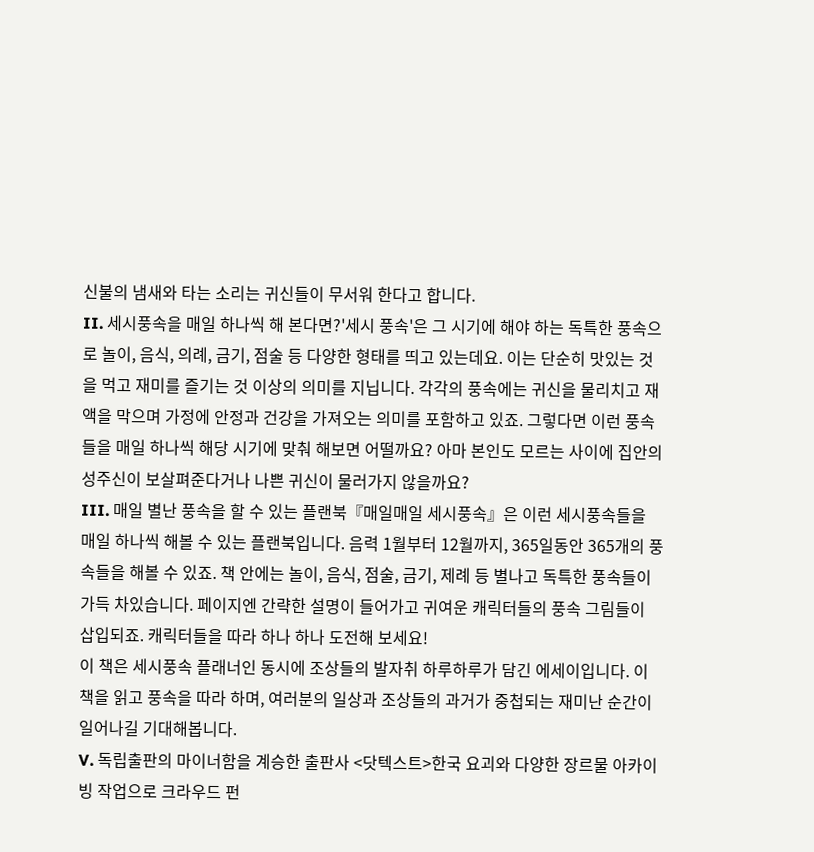신불의 냄새와 타는 소리는 귀신들이 무서워 한다고 합니다.
II. 세시풍속을 매일 하나씩 해 본다면?'세시 풍속'은 그 시기에 해야 하는 독특한 풍속으로 놀이, 음식, 의례, 금기, 점술 등 다양한 형태를 띄고 있는데요. 이는 단순히 맛있는 것을 먹고 재미를 즐기는 것 이상의 의미를 지닙니다. 각각의 풍속에는 귀신을 물리치고 재액을 막으며 가정에 안정과 건강을 가져오는 의미를 포함하고 있죠. 그렇다면 이런 풍속들을 매일 하나씩 해당 시기에 맞춰 해보면 어떨까요? 아마 본인도 모르는 사이에 집안의 성주신이 보살펴준다거나 나쁜 귀신이 물러가지 않을까요?
III. 매일 별난 풍속을 할 수 있는 플랜북『매일매일 세시풍속』은 이런 세시풍속들을 매일 하나씩 해볼 수 있는 플랜북입니다. 음력 1월부터 12월까지, 365일동안 365개의 풍속들을 해볼 수 있죠. 책 안에는 놀이, 음식, 점술, 금기, 제례 등 별나고 독특한 풍속들이 가득 차있습니다. 페이지엔 간략한 설명이 들어가고 귀여운 캐릭터들의 풍속 그림들이 삽입되죠. 캐릭터들을 따라 하나 하나 도전해 보세요!
이 책은 세시풍속 플래너인 동시에 조상들의 발자취 하루하루가 담긴 에세이입니다. 이 책을 읽고 풍속을 따라 하며, 여러분의 일상과 조상들의 과거가 중첩되는 재미난 순간이 일어나길 기대해봅니다.
V. 독립출판의 마이너함을 계승한 출판사 <닷텍스트>한국 요괴와 다양한 장르물 아카이빙 작업으로 크라우드 펀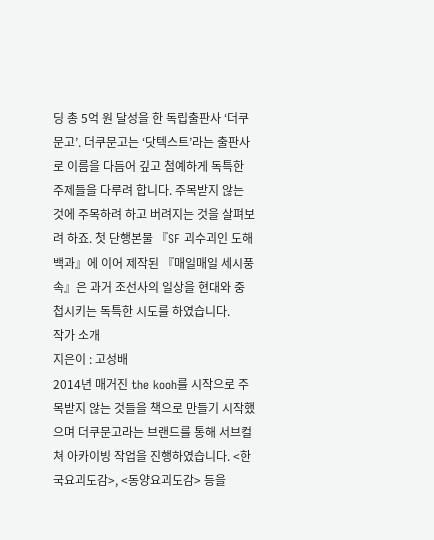딩 총 5억 원 달성을 한 독립출판사 ‘더쿠문고’. 더쿠문고는 ‘닷텍스트’라는 출판사로 이름을 다듬어 깊고 첨예하게 독특한 주제들을 다루려 합니다. 주목받지 않는 것에 주목하려 하고 버려지는 것을 살펴보려 하죠. 첫 단행본물 『SF 괴수괴인 도해백과』에 이어 제작된 『매일매일 세시풍속』은 과거 조선사의 일상을 현대와 중첩시키는 독특한 시도를 하였습니다.
작가 소개
지은이 : 고성배
2014년 매거진 the kooh를 시작으로 주목받지 않는 것들을 책으로 만들기 시작했으며 더쿠문고라는 브랜드를 통해 서브컬쳐 아카이빙 작업을 진행하였습니다. <한국요괴도감>, <동양요괴도감> 등을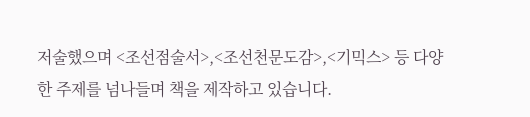저술했으며 <조선점술서>,<조선천문도감>,<기믹스> 등 다양한 주제를 넘나들며 책을 제작하고 있습니다.